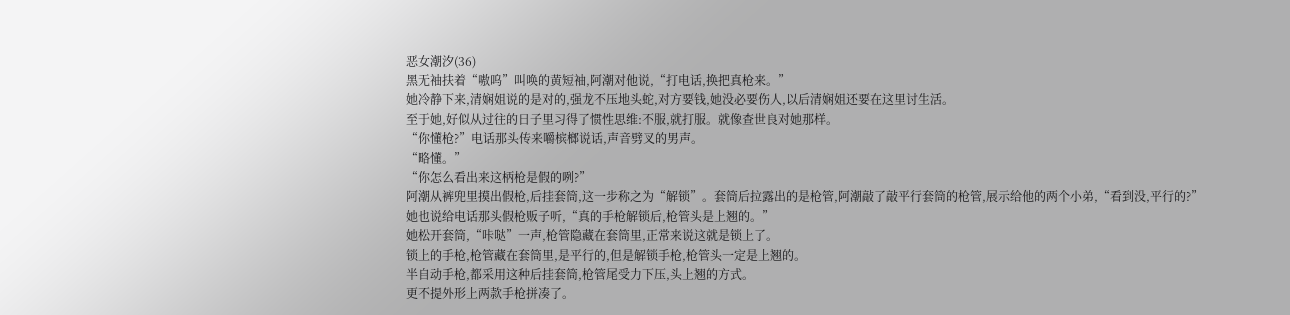恶女潮汐(36)
黑无袖扶着“嗷呜”叫唤的黄短袖,阿潮对他说,“打电话,换把真枪来。”
她冷静下来,清娴姐说的是对的,强龙不压地头蛇,对方要钱,她没必要伤人,以后清娴姐还要在这里讨生活。
至于她,好似从过往的日子里习得了惯性思维:不服,就打服。就像查世良对她那样。
“你懂枪?”电话那头传来嚼槟榔说话,声音劈叉的男声。
“略懂。”
“你怎么看出来这柄枪是假的咧?”
阿潮从裤兜里摸出假枪,后挂套筒,这一步称之为“解锁”。套筒后拉露出的是枪管,阿潮敲了敲平行套筒的枪管,展示给他的两个小弟,“看到没,平行的?”
她也说给电话那头假枪贩子听,“真的手枪解锁后,枪管头是上翘的。”
她松开套筒,“咔哒”一声,枪管隐藏在套筒里,正常来说这就是锁上了。
锁上的手枪,枪管藏在套筒里,是平行的,但是解锁手枪,枪管头一定是上翘的。
半自动手枪,都采用这种后挂套筒,枪管尾受力下压,头上翘的方式。
更不提外形上两款手枪拼凑了。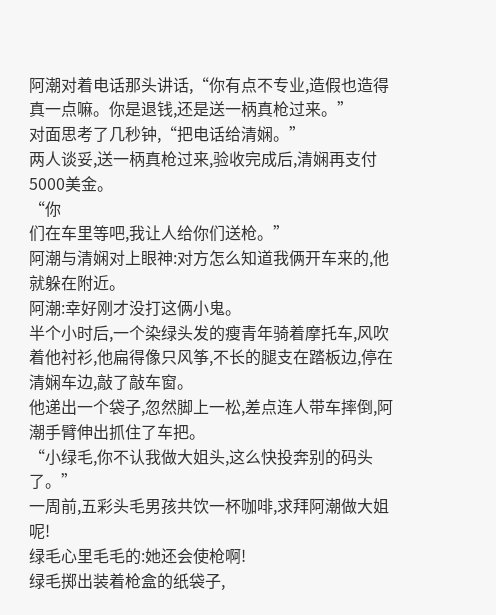阿潮对着电话那头讲话,“你有点不专业,造假也造得真一点嘛。你是退钱,还是送一柄真枪过来。”
对面思考了几秒钟,“把电话给清娴。”
两人谈妥,送一柄真枪过来,验收完成后,清娴再支付5000美金。
“你
们在车里等吧,我让人给你们送枪。”
阿潮与清娴对上眼神:对方怎么知道我俩开车来的,他就躲在附近。
阿潮:幸好刚才没打这俩小鬼。
半个小时后,一个染绿头发的瘦青年骑着摩托车,风吹着他衬衫,他扁得像只风筝,不长的腿支在踏板边,停在清娴车边,敲了敲车窗。
他递出一个袋子,忽然脚上一松,差点连人带车摔倒,阿潮手臂伸出抓住了车把。
“小绿毛,你不认我做大姐头,这么快投奔别的码头了。”
一周前,五彩头毛男孩共饮一杯咖啡,求拜阿潮做大姐呢!
绿毛心里毛毛的:她还会使枪啊!
绿毛掷出装着枪盒的纸袋子,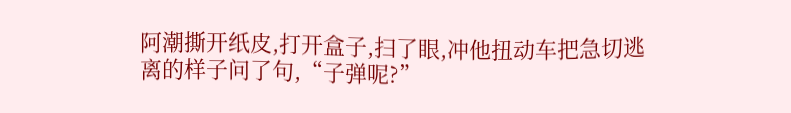阿潮撕开纸皮,打开盒子,扫了眼,冲他扭动车把急切逃离的样子问了句,“子弹呢?”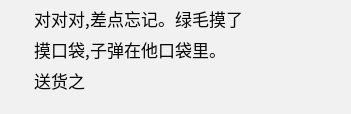对对对,差点忘记。绿毛摸了摸口袋,子弹在他口袋里。
送货之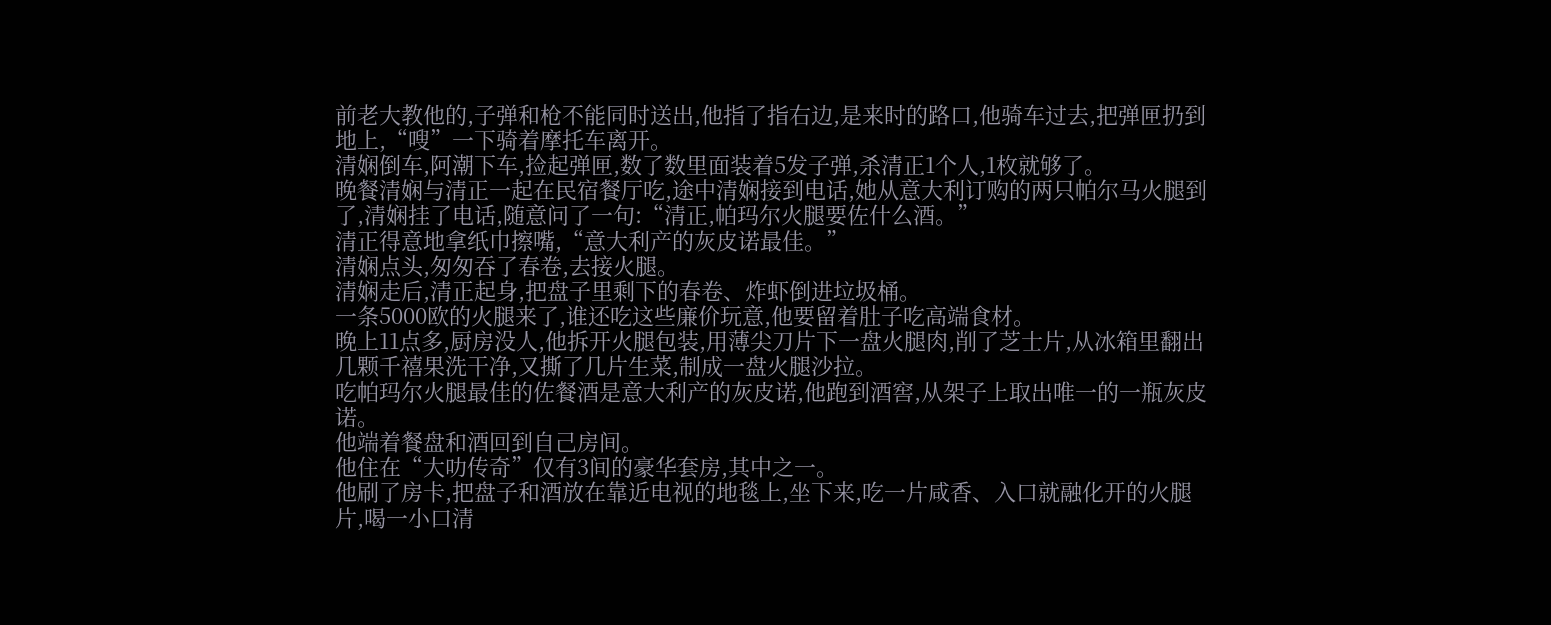前老大教他的,子弹和枪不能同时送出,他指了指右边,是来时的路口,他骑车过去,把弹匣扔到地上,“嗖”一下骑着摩托车离开。
清娴倒车,阿潮下车,捡起弹匣,数了数里面装着5发子弹,杀清正1个人,1枚就够了。
晚餐清娴与清正一起在民宿餐厅吃,途中清娴接到电话,她从意大利订购的两只帕尔马火腿到了,清娴挂了电话,随意问了一句:“清正,帕玛尔火腿要佐什么酒。”
清正得意地拿纸巾擦嘴,“意大利产的灰皮诺最佳。”
清娴点头,匆匆吞了春卷,去接火腿。
清娴走后,清正起身,把盘子里剩下的春卷、炸虾倒进垃圾桶。
一条5000欧的火腿来了,谁还吃这些廉价玩意,他要留着肚子吃高端食材。
晚上11点多,厨房没人,他拆开火腿包装,用薄尖刀片下一盘火腿肉,削了芝士片,从冰箱里翻出几颗千禧果洗干净,又撕了几片生菜,制成一盘火腿沙拉。
吃帕玛尔火腿最佳的佐餐酒是意大利产的灰皮诺,他跑到酒窖,从架子上取出唯一的一瓶灰皮诺。
他端着餐盘和酒回到自己房间。
他住在“大叻传奇”仅有3间的豪华套房,其中之一。
他刷了房卡,把盘子和酒放在靠近电视的地毯上,坐下来,吃一片咸香、入口就融化开的火腿片,喝一小口清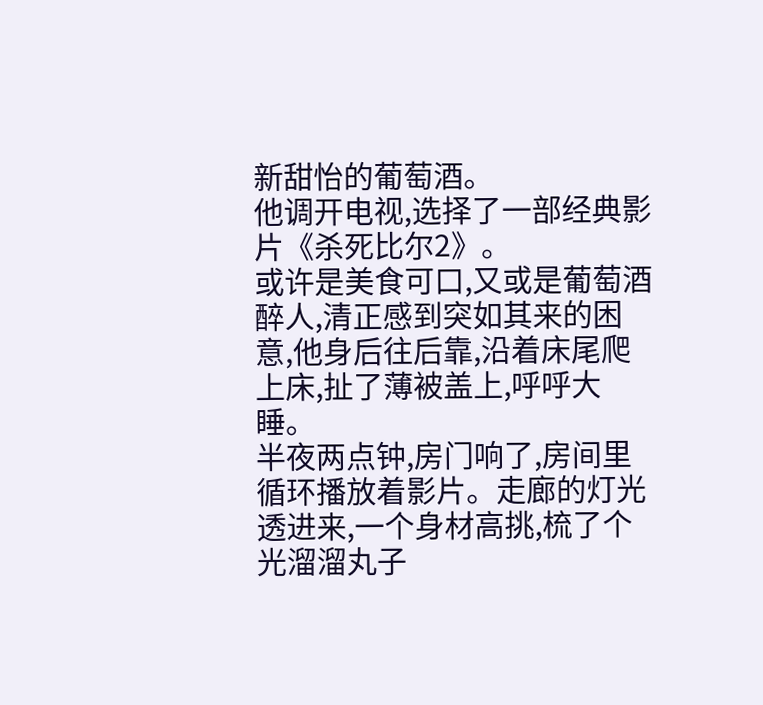新甜怡的葡萄酒。
他调开电视,选择了一部经典影片《杀死比尔2》。
或许是美食可口,又或是葡萄酒醉人,清正感到突如其来的困意,他身后往后靠,沿着床尾爬上床,扯了薄被盖上,呼呼大睡。
半夜两点钟,房门响了,房间里循环播放着影片。走廊的灯光透进来,一个身材高挑,梳了个光溜溜丸子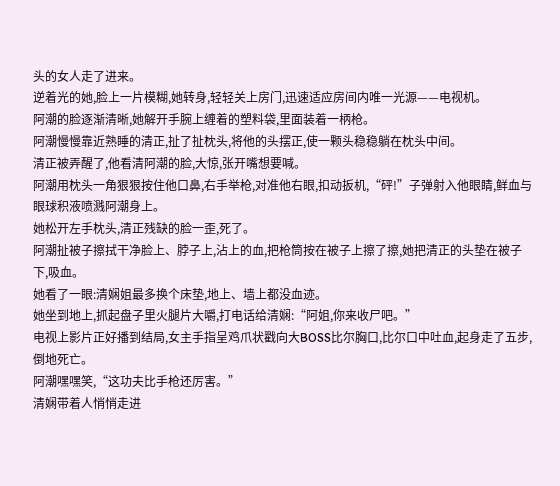头的女人走了进来。
逆着光的她,脸上一片模糊,她转身,轻轻关上房门,迅速适应房间内唯一光源——电视机。
阿潮的脸逐渐清晰,她解开手腕上缠着的塑料袋,里面装着一柄枪。
阿潮慢慢靠近熟睡的清正,扯了扯枕头,将他的头摆正,使一颗头稳稳躺在枕头中间。
清正被弄醒了,他看清阿潮的脸,大惊,张开嘴想要喊。
阿潮用枕头一角狠狠按住他口鼻,右手举枪,对准他右眼,扣动扳机,“砰!”子弹射入他眼睛,鲜血与眼球积液喷溅阿潮身上。
她松开左手枕头,清正残缺的脸一歪,死了。
阿潮扯被子擦拭干净脸上、脖子上,沾上的血,把枪筒按在被子上擦了擦,她把清正的头垫在被子下,吸血。
她看了一眼:清娴姐最多换个床垫,地上、墙上都没血迹。
她坐到地上,抓起盘子里火腿片大嚼,打电话给清娴:“阿姐,你来收尸吧。”
电视上影片正好播到结局,女主手指呈鸡爪状戳向大BOSS比尔胸口,比尔口中吐血,起身走了五步,倒地死亡。
阿潮嘿嘿笑,“这功夫比手枪还厉害。”
清娴带着人悄悄走进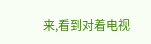来,看到对着电视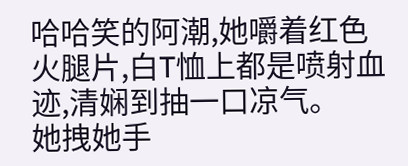哈哈笑的阿潮,她嚼着红色火腿片,白T恤上都是喷射血迹,清娴到抽一口凉气。
她拽她手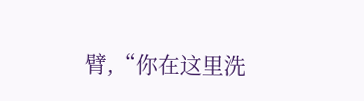臂,“你在这里洗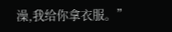澡,我给你拿衣服。”